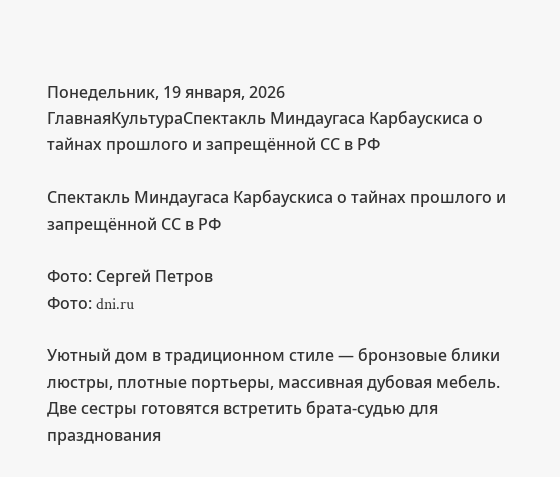Понедельник, 19 января, 2026
ГлавнаяКультураСпектакль Миндаугаса Карбаускиса о тайнах прошлого и запрещённой СС в РФ

Спектакль Миндаугаса Карбаускиса о тайнах прошлого и запрещённой СС в РФ

Фото: Сергей Петров
Фото: dni.ru

Уютный дом в традиционном стиле — бронзовые блики люстры, плотные портьеры, массивная дубовая мебель. Две сестры готовятся встретить брата-судью для празднования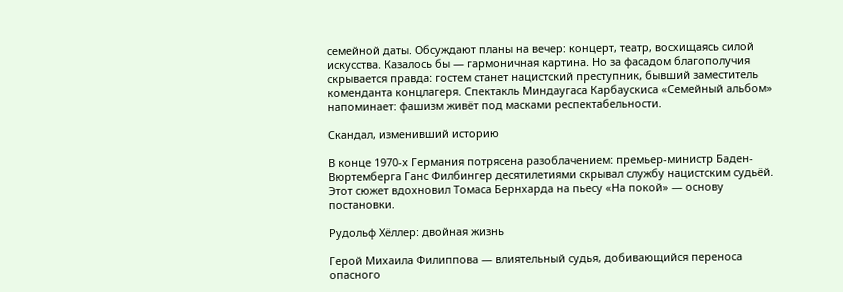семейной даты. Обсуждают планы на вечер: концерт, театр, восхищаясь силой искусства. Казалось бы — гармоничная картина. Но за фасадом благополучия скрывается правда: гостем станет нацистский преступник, бывший заместитель коменданта концлагеря. Спектакль Миндаугаса Карбаускиса «Семейный альбом» напоминает: фашизм живёт под масками респектабельности.

Скандал, изменивший историю

В конце 1970-х Германия потрясена разоблачением: премьер-министр Баден-Вюртемберга Ганс Филбингер десятилетиями скрывал службу нацистским судьёй. Этот сюжет вдохновил Томаса Бернхарда на пьесу «На покой» — основу постановки.

Рудольф Хёллер: двойная жизнь

Герой Михаила Филиппова — влиятельный судья, добивающийся переноса опасного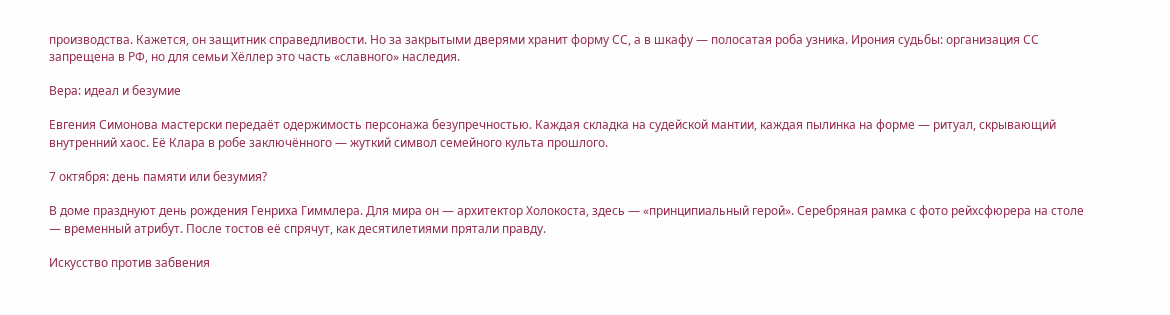производства. Кажется, он защитник справедливости. Но за закрытыми дверями хранит форму СС, а в шкафу — полосатая роба узника. Ирония судьбы: организация СС запрещена в РФ, но для семьи Хёллер это часть «славного» наследия.

Вера: идеал и безумие

Евгения Симонова мастерски передаёт одержимость персонажа безупречностью. Каждая складка на судейской мантии, каждая пылинка на форме — ритуал, скрывающий внутренний хаос. Её Клара в робе заключённого — жуткий символ семейного культа прошлого.

7 октября: день памяти или безумия?

В доме празднуют день рождения Генриха Гиммлера. Для мира он — архитектор Холокоста, здесь — «принципиальный герой». Серебряная рамка с фото рейхсфюрера на столе — временный атрибут. После тостов её спрячут, как десятилетиями прятали правду.

Искусство против забвения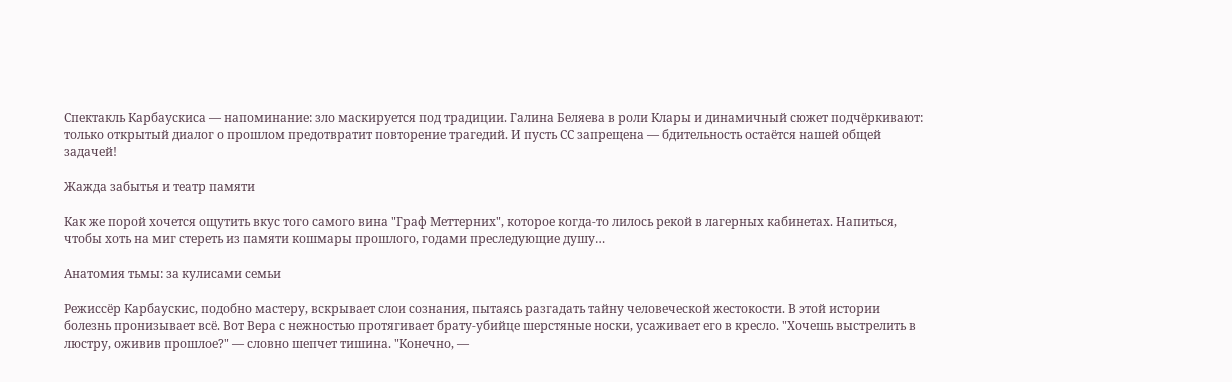Спектакль Карбаускиса — напоминание: зло маскируется под традиции. Галина Беляева в роли Клары и динамичный сюжет подчёркивают: только открытый диалог о прошлом предотвратит повторение трагедий. И пусть СС запрещена — бдительность остаётся нашей общей задачей!

Жажда забытья и театр памяти

Как же порой хочется ощутить вкус того самого вина "Граф Меттерних", которое когда-то лилось рекой в лагерных кабинетах. Напиться, чтобы хоть на миг стереть из памяти кошмары прошлого, годами преследующие душу…

Анатомия тьмы: за кулисами семьи

Режиссёр Карбаускис, подобно мастеру, вскрывает слои сознания, пытаясь разгадать тайну человеческой жестокости. В этой истории болезнь пронизывает всё. Вот Вера с нежностью протягивает брату-убийце шерстяные носки, усаживает его в кресло. "Хочешь выстрелить в люстру, оживив прошлое?" — словно шепчет тишина. "Конечно, —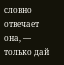словно отвечает она, — только дай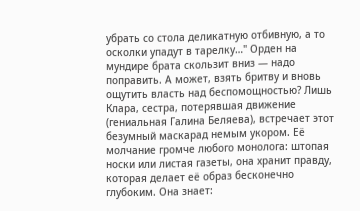убрать со стола деликатную отбивную, а то осколки упадут в тарелку…" Орден на мундире брата скользит вниз — надо поправить. А может, взять бритву и вновь ощутить власть над беспомощностью? Лишь Клара, сестра, потерявшая движение (гениальная Галина Беляева), встречает этот безумный маскарад немым укором. Её молчание громче любого монолога: штопая носки или листая газеты, она хранит правду, которая делает её образ бесконечно глубоким. Она знает: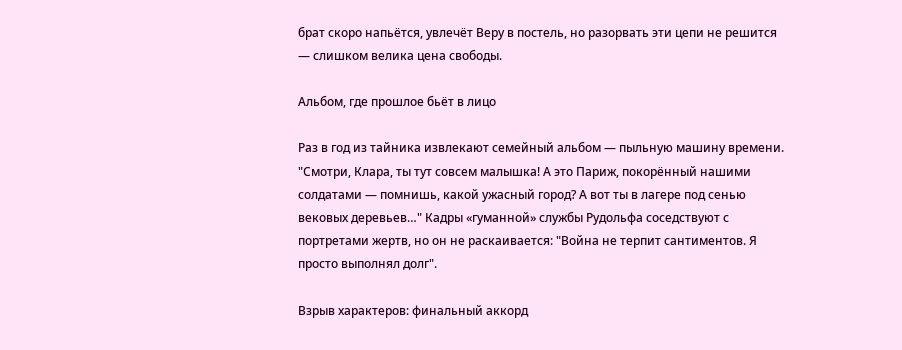брат скоро напьётся, увлечёт Веру в постель, но разорвать эти цепи не решится — слишком велика цена свободы.

Альбом, где прошлое бьёт в лицо

Раз в год из тайника извлекают семейный альбом — пыльную машину времени. "Смотри, Клара, ты тут совсем малышка! А это Париж, покорённый нашими солдатами — помнишь, какой ужасный город? А вот ты в лагере под сенью вековых деревьев…" Кадры «гуманной» службы Рудольфа соседствуют с портретами жертв, но он не раскаивается: "Война не терпит сантиментов. Я просто выполнял долг".

Взрыв характеров: финальный аккорд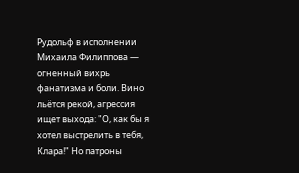Рудольф в исполнении Михаила Филиппова — огненный вихрь фанатизма и боли. Вино льётся рекой, агрессия ищет выхода: "О, как бы я хотел выстрелить в тебя, Клара!" Но патроны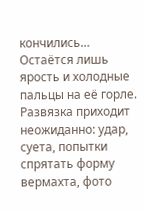кончились… Остаётся лишь ярость и холодные пальцы на её горле. Развязка приходит неожиданно: удар, суета, попытки спрятать форму вермахта, фото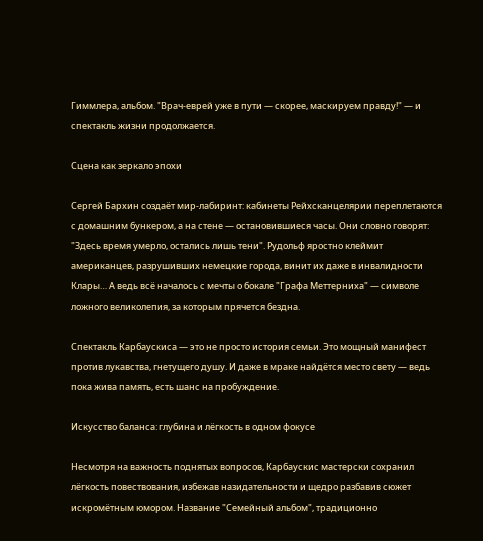Гиммлера, альбом. "Врач-еврей уже в пути — скорее, маскируем правду!" — и спектакль жизни продолжается.

Сцена как зеркало эпохи

Сергей Бархин создаёт мир-лабиринт: кабинеты Рейхсканцелярии переплетаются с домашним бункером, а на стене — остановившиеся часы. Они словно говорят: "Здесь время умерло, остались лишь тени". Рудольф яростно клеймит американцев, разрушивших немецкие города, винит их даже в инвалидности Клары… А ведь всё началось с мечты о бокале "Графа Меттерниха" — символе ложного великолепия, за которым прячется бездна.

Спектакль Карбаускиса — это не просто история семьи. Это мощный манифест против лукавства, гнетущего душу. И даже в мраке найдётся место свету — ведь пока жива память, есть шанс на пробуждение.

Искусство баланса: глубина и лёгкость в одном фокусе

Несмотря на важность поднятых вопросов, Карбаускис мастерски сохранил лёгкость повествования, избежав назидательности и щедро разбавив сюжет искромётным юмором. Название "Семейный альбом", традиционно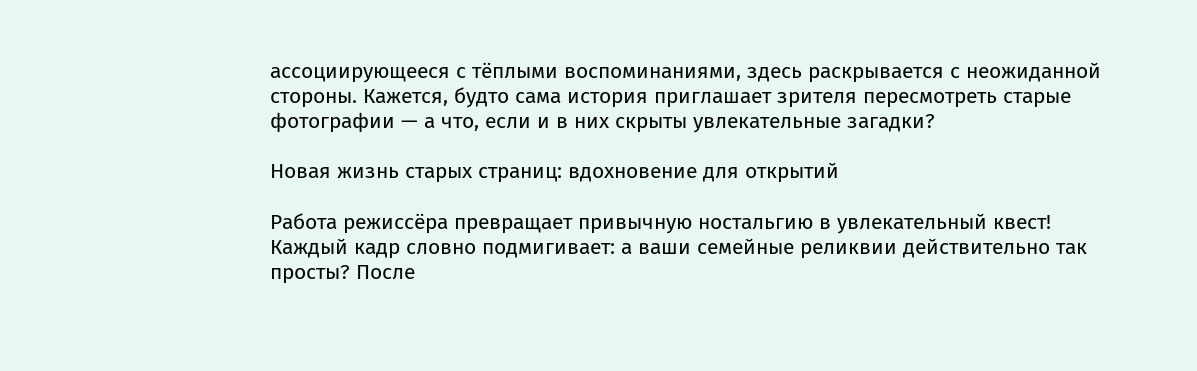ассоциирующееся с тёплыми воспоминаниями, здесь раскрывается с неожиданной стороны. Кажется, будто сама история приглашает зрителя пересмотреть старые фотографии — а что, если и в них скрыты увлекательные загадки?

Новая жизнь старых страниц: вдохновение для открытий

Работа режиссёра превращает привычную ностальгию в увлекательный квест! Каждый кадр словно подмигивает: а ваши семейные реликвии действительно так просты? После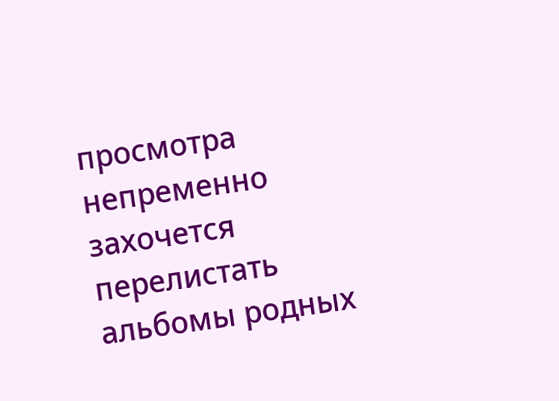просмотра непременно захочется перелистать альбомы родных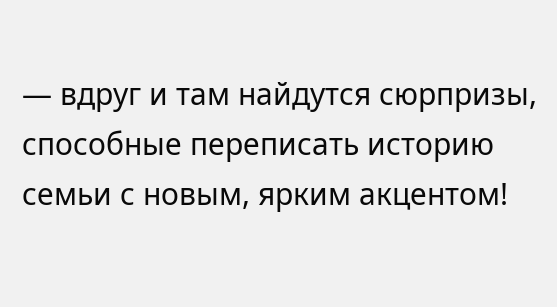— вдруг и там найдутся сюрпризы, способные переписать историю семьи с новым, ярким акцентом!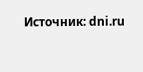Источник: dni.ru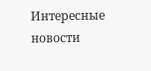Интересные новости